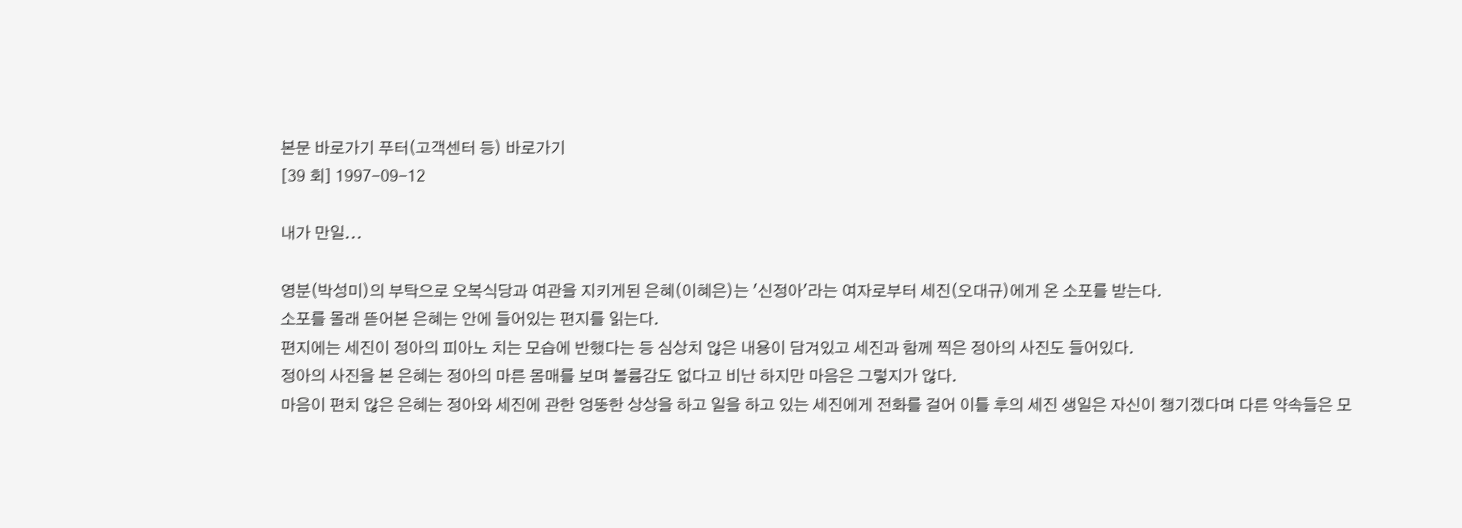본문 바로가기 푸터(고객센터 등) 바로가기
[39 회] 1997-09-12

내가 만일...

영분(박성미)의 부탁으로 오복식당과 여관을 지키게된 은혜(이혜은)는 '신정아'라는 여자로부터 세진(오대규)에게 온 소포를 받는다.
소포를 몰래 뜯어본 은혜는 안에 들어있는 편지를 읽는다.
편지에는 세진이 정아의 피아노 치는 모습에 반했다는 등 심상치 않은 내용이 담겨있고 세진과 함께 찍은 정아의 사진도 들어있다.
정아의 사진을 본 은혜는 정아의 마른 몸매를 보며 볼륨감도 없다고 비난 하지만 마음은 그렇지가 않다.
마음이 편치 않은 은혜는 정아와 세진에 관한 엉뚱한 상상을 하고 일을 하고 있는 세진에게 전화를 걸어 이틀 후의 세진 생일은 자신이 챙기겠다며 다른 약속들은 모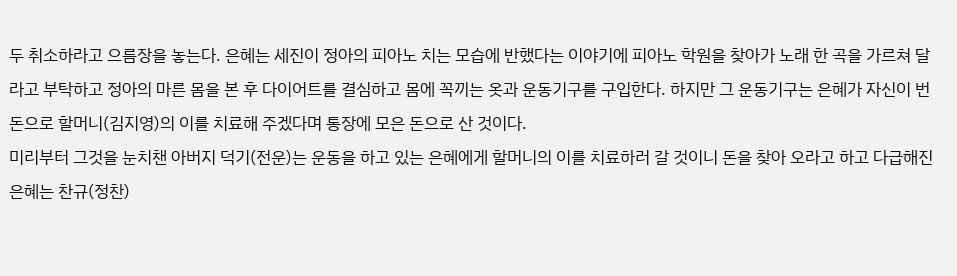두 취소하라고 으름장을 놓는다. 은혜는 세진이 정아의 피아노 치는 모습에 반했다는 이야기에 피아노 학원을 찾아가 노래 한 곡을 가르쳐 달라고 부탁하고 정아의 마른 몸을 본 후 다이어트를 결심하고 몸에 꼭끼는 옷과 운동기구를 구입한다. 하지만 그 운동기구는 은혜가 자신이 번 돈으로 할머니(김지영)의 이를 치료해 주겠다며 통장에 모은 돈으로 산 것이다.
미리부터 그것을 눈치챈 아버지 덕기(전운)는 운동을 하고 있는 은혜에게 할머니의 이를 치료하러 갈 것이니 돈을 찾아 오라고 하고 다급해진 은혜는 찬규(정찬)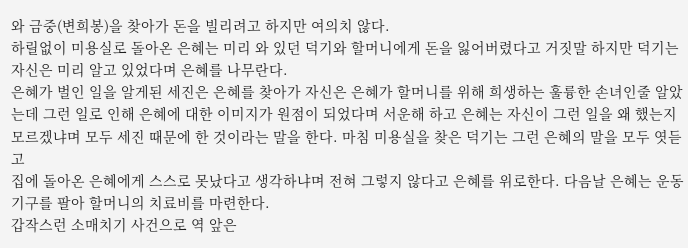와 금중(변희봉)을 찾아가 돈을 빌리려고 하지만 여의치 않다.
하릴없이 미용실로 돌아온 은혜는 미리 와 있던 덕기와 할머니에게 돈을 잃어버렸다고 거짓말 하지만 덕기는 자신은 미리 알고 있었다며 은혜를 나무란다.
은혜가 벌인 일을 알게된 세진은 은혜를 찾아가 자신은 은혜가 할머니를 위해 희생하는 훌륭한 손녀인줄 알았는데 그런 일로 인해 은혜에 대한 이미지가 원점이 되었다며 서운해 하고 은혜는 자신이 그런 일을 왜 했는지 모르겠냐며 모두 세진 때문에 한 것이라는 말을 한다. 마침 미용실을 찾은 덕기는 그런 은혜의 말을 모두 엿듣고
집에 돌아온 은혜에게 스스로 못났다고 생각하냐며 전혀 그렇지 않다고 은혜를 위로한다. 다음날 은혜는 운동기구를 팔아 할머니의 치료비를 마련한다.
갑작스런 소매치기 사건으로 역 앞은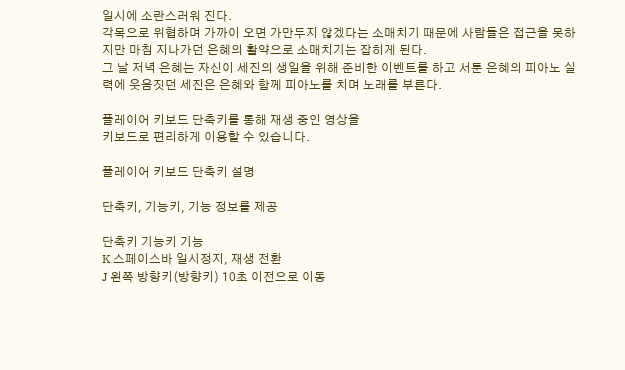일시에 소란스러워 진다.
각목으로 위협하며 가까이 오면 가만두지 않겠다는 소매치기 때문에 사람들은 접근을 못하지만 마침 지나가던 은혜의 활약으로 소매치기는 잡히게 된다.
그 날 저녁 은혜는 자신이 세진의 생일을 위해 준비한 이벤트를 하고 서툰 은혜의 피아노 실력에 웃음짓던 세진은 은혜와 함께 피아노를 치며 노래를 부른다.

플레이어 키보드 단축키를 통해 재생 중인 영상을
키보드로 편리하게 이용할 수 있습니다.

플레이어 키보드 단축키 설명

단축키, 기능키, 기능 정보를 제공

단축키 기능키 기능
K 스페이스바 일시정지, 재생 전환
J 왼쪽 방향키(방향키) 10초 이전으로 이동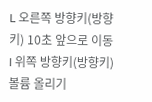L 오른쪽 방향키(방향키) 10초 앞으로 이동
I 위쪽 방향키(방향키) 볼륨 올리기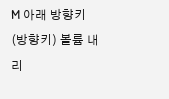M 아래 방향키(방향키) 볼륨 내리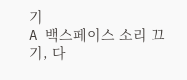기
A 백스페이스 소리 끄기, 다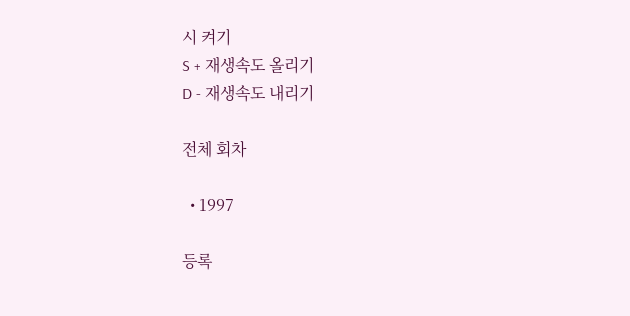시 켜기
S + 재생속도 올리기
D - 재생속도 내리기

전체 회차

  • 1997

등록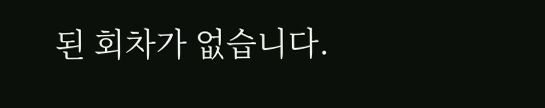된 회차가 없습니다.